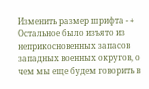Изменить размер шрифта - +
Остальное было изъято из неприкосновенных запасов западных военных округов, о чем мы еще будем говорить в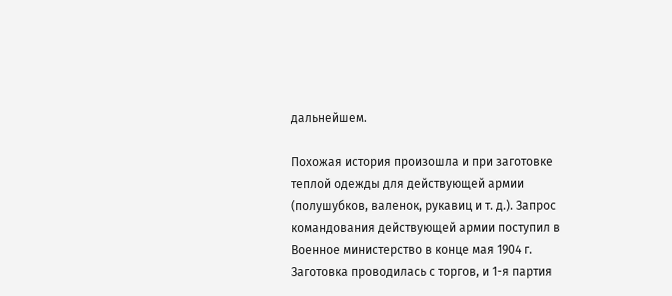дальнейшем.

Похожая история произошла и при заготовке теплой одежды для действующей армии (полушубков, валенок, рукавиц и т. д.). Запрос командования действующей армии поступил в Военное министерство в конце мая 1904 г. Заготовка проводилась с торгов, и 1-я партия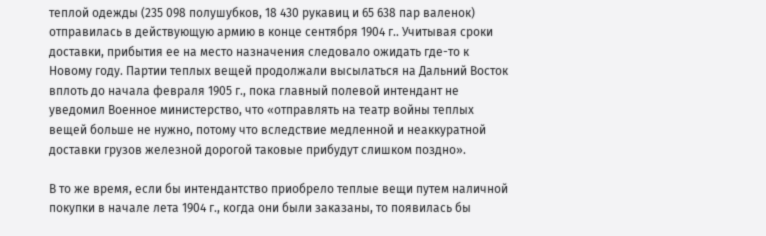теплой одежды (235 098 полушубков, 18 430 рукавиц и 65 638 пар валенок) отправилась в действующую армию в конце сентября 1904 г.. Учитывая сроки доставки, прибытия ее на место назначения следовало ожидать где-то к Новому году. Партии теплых вещей продолжали высылаться на Дальний Восток вплоть до начала февраля 1905 г., пока главный полевой интендант не уведомил Военное министерство, что «отправлять на театр войны теплых вещей больше не нужно, потому что вследствие медленной и неаккуратной доставки грузов железной дорогой таковые прибудут слишком поздно».

В то же время, если бы интендантство приобрело теплые вещи путем наличной покупки в начале лета 1904 г., когда они были заказаны, то появилась бы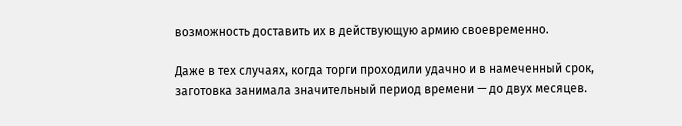возможность доставить их в действующую армию своевременно.

Даже в тех случаях, когда торги проходили удачно и в намеченный срок, заготовка занимала значительный период времени — до двух месяцев.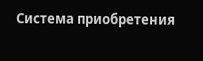Система приобретения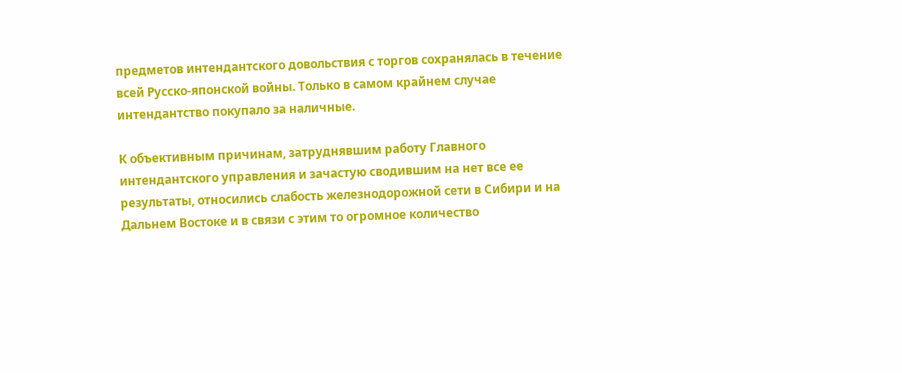предметов интендантского довольствия с торгов сохранялась в течение всей Русско-японской войны. Только в самом крайнем случае интендантство покупало за наличные.

К объективным причинам, затруднявшим работу Главного интендантского управления и зачастую сводившим на нет все ее результаты, относились слабость железнодорожной сети в Сибири и на Дальнем Востоке и в связи с этим то огромное количество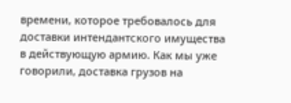времени, которое требовалось для доставки интендантского имущества в действующую армию. Как мы уже говорили, доставка грузов на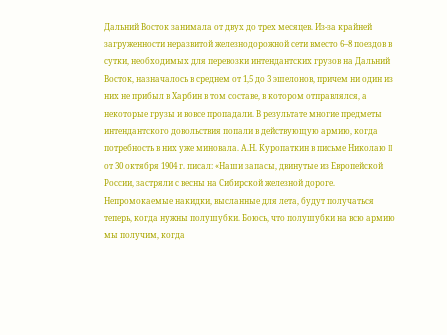Дальний Восток занимала от двух до трех месяцев. Из-за крайней загруженности неразвитой железнодорожной сети вместо 6–8 поездов в сутки, необходимых для перевозки интендантских грузов на Дальний Восток, назначалось в среднем от 1,5 до 3 эшелонов, причем ни один из них не прибыл в Харбин в том составе, в котором отправлялся, а некоторые грузы и вовсе пропадали. В результате многие предметы интендантского довольствия попали в действующую армию, когда потребность в них уже миновала. А.Н. Куропаткин в письме Николаю II от 30 октября 1904 г. писал: «Наши запасы, двинутые из Европейской России, застряли с весны на Сибирской железной дороге. Непромокаемые накидки, высланные для лета, будут получаться теперь, когда нужны полушубки. Боюсь, что полушубки на всю армию мы получим, когда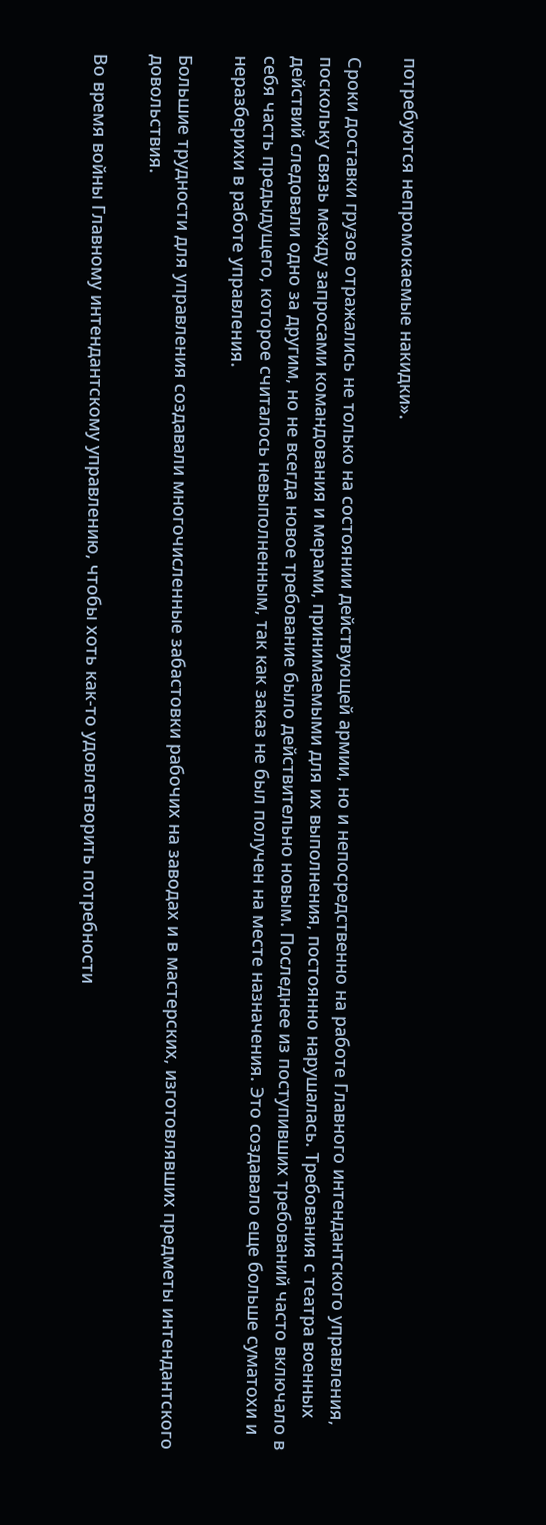потребуются непромокаемые накидки».

Сроки доставки грузов отражались не только на состоянии действующей армии, но и непосредственно на работе Главного интендантского управления, поскольку связь между запросами командования и мерами, принимаемыми для их выполнения, постоянно нарушалась. Требования с театра военных действий следовали одно за другим, но не всегда новое требование было действительно новым. Последнее из поступивших требований часто включало в себя часть предыдущего, которое считалось невыполненным, так как заказ не был получен на месте назначения. Это создавало еще больше суматохи и неразберихи в работе управления.

Большие трудности для управления создавали многочисленные забастовки рабочих на заводах и в мастерских, изготовлявших предметы интендантского довольствия.

Во время войны Главному интендантскому управлению, чтобы хоть как-то удовлетворить потребности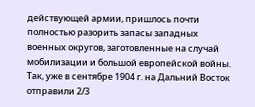действующей армии, пришлось почти полностью разорить запасы западных военных округов, заготовленные на случай мобилизации и большой европейской войны. Так, уже в сентябре 1904 г. на Дальний Восток отправили 2/3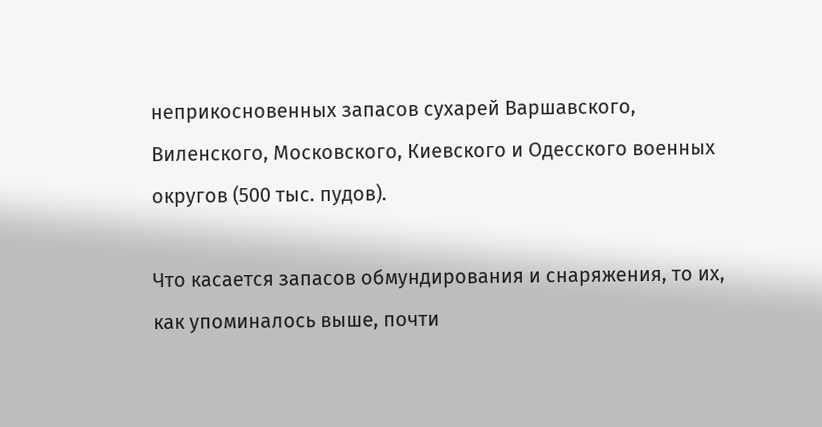неприкосновенных запасов сухарей Варшавского, Виленского, Московского, Киевского и Одесского военных округов (500 тыс. пудов).

Что касается запасов обмундирования и снаряжения, то их, как упоминалось выше, почти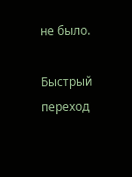не было.

Быстрый переход